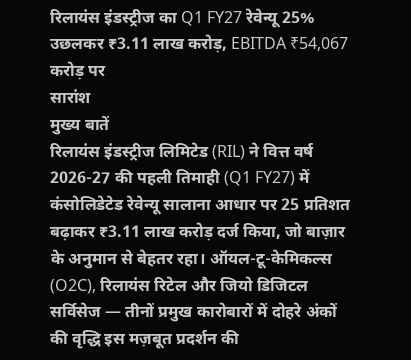रिलायंस इंडस्ट्रीज का Q1 FY27 रेवेन्यू 25% उछलकर ₹3.11 लाख करोड़, EBITDA ₹54,067 करोड़ पर
सारांश
मुख्य बातें
रिलायंस इंडस्ट्रीज लिमिटेड (RIL) ने वित्त वर्ष 2026-27 की पहली तिमाही (Q1 FY27) में कंसोलिडेटेड रेवेन्यू सालाना आधार पर 25 प्रतिशत बढ़ाकर ₹3.11 लाख करोड़ दर्ज किया, जो बाज़ार के अनुमान से बेहतर रहा। ऑयल-टू-केमिकल्स (O2C), रिलायंस रिटेल और जियो डिजिटल सर्विसेज — तीनों प्रमुख कारोबारों में दोहरे अंकों की वृद्धि इस मज़बूत प्रदर्शन की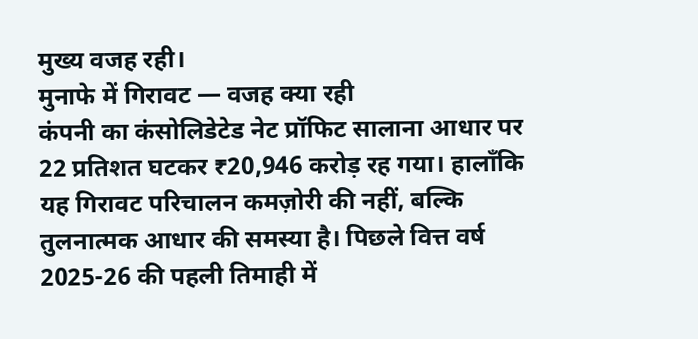मुख्य वजह रही।
मुनाफे में गिरावट — वजह क्या रही
कंपनी का कंसोलिडेटेड नेट प्रॉफिट सालाना आधार पर 22 प्रतिशत घटकर ₹20,946 करोड़ रह गया। हालाँकि यह गिरावट परिचालन कमज़ोरी की नहीं, बल्कि तुलनात्मक आधार की समस्या है। पिछले वित्त वर्ष 2025-26 की पहली तिमाही में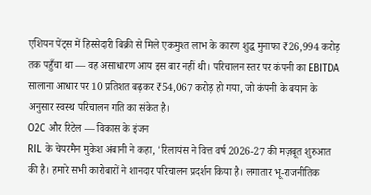एशियन पेंट्स में हिस्सेदारी बिक्री से मिले एकमुश्त लाभ के कारण शुद्ध मुनाफा ₹26,994 करोड़ तक पहुँचा था — वह असाधारण आय इस बार नहीं थी। परिचालन स्तर पर कंपनी का EBITDA सालाना आधार पर 10 प्रतिशत बढ़कर ₹54,067 करोड़ हो गया, जो कंपनी के बयान के अनुसार स्वस्थ परिचालन गति का संकेत है।
O2C और रिटेल — विकास के इंजन
RIL के चेयरमैन मुकेश अंबानी ने कहा, 'रिलायंस ने वित्त वर्ष 2026-27 की मज़बूत शुरुआत की है। हमारे सभी कारोबारों ने शानदार परिचालन प्रदर्शन किया है। लगातार भू-राजनीतिक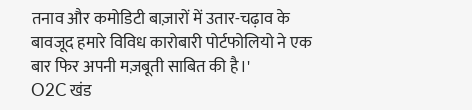तनाव और कमोडिटी बाज़ारों में उतार-चढ़ाव के बावजूद हमारे विविध कारोबारी पोर्टफोलियो ने एक बार फिर अपनी मज़बूती साबित की है।'
O2C खंड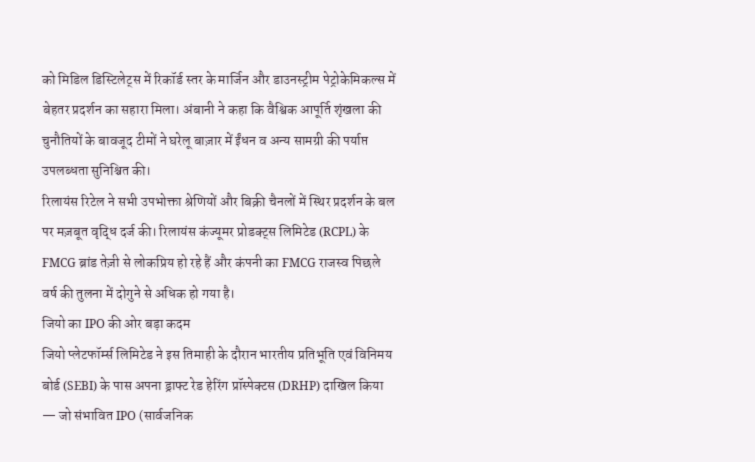को मिडिल डिस्टिलेट्स में रिकॉर्ड स्तर के मार्जिन और डाउनस्ट्रीम पेट्रोकेमिकल्स में बेहतर प्रदर्शन का सहारा मिला। अंबानी ने कहा कि वैश्विक आपूर्ति शृंखला की चुनौतियों के बावजूद टीमों ने घरेलू बाज़ार में ईंधन व अन्य सामग्री की पर्याप्त उपलब्धता सुनिश्चित की।
रिलायंस रिटेल ने सभी उपभोक्ता श्रेणियों और बिक्री चैनलों में स्थिर प्रदर्शन के बल पर मज़बूत वृद्धि दर्ज की। रिलायंस कंज्यूमर प्रोडक्ट्स लिमिटेड (RCPL) के FMCG ब्रांड तेज़ी से लोकप्रिय हो रहे हैं और कंपनी का FMCG राजस्व पिछले वर्ष की तुलना में दोगुने से अधिक हो गया है।
जियो का IPO की ओर बड़ा कदम
जियो प्लेटफॉर्म्स लिमिटेड ने इस तिमाही के दौरान भारतीय प्रतिभूति एवं विनिमय बोर्ड (SEBI) के पास अपना ड्राफ्ट रेड हेरिंग प्रॉस्पेक्टस (DRHP) दाखिल किया — जो संभावित IPO (सार्वजनिक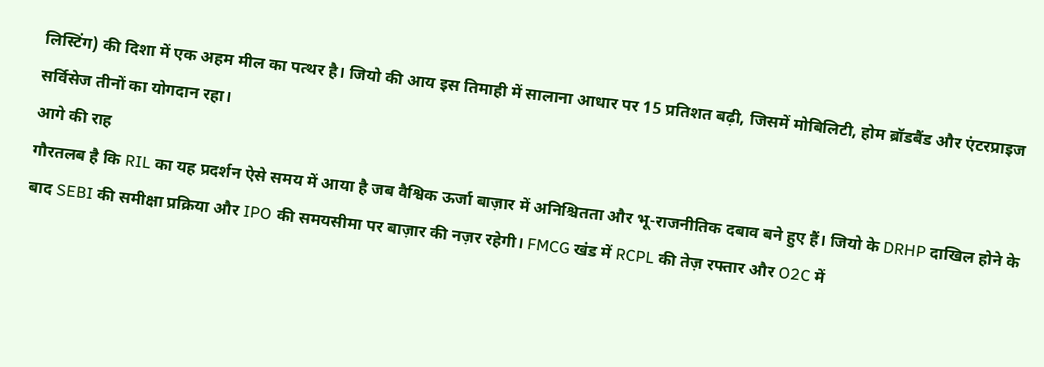लिस्टिंग) की दिशा में एक अहम मील का पत्थर है। जियो की आय इस तिमाही में सालाना आधार पर 15 प्रतिशत बढ़ी, जिसमें मोबिलिटी, होम ब्रॉडबैंड और एंटरप्राइज सर्विसेज तीनों का योगदान रहा।
आगे की राह
गौरतलब है कि RIL का यह प्रदर्शन ऐसे समय में आया है जब वैश्विक ऊर्जा बाज़ार में अनिश्चितता और भू-राजनीतिक दबाव बने हुए हैं। जियो के DRHP दाखिल होने के बाद SEBI की समीक्षा प्रक्रिया और IPO की समयसीमा पर बाज़ार की नज़र रहेगी। FMCG खंड में RCPL की तेज़ रफ्तार और O2C में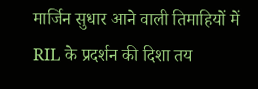मार्जिन सुधार आने वाली तिमाहियों में RIL के प्रदर्शन की दिशा तय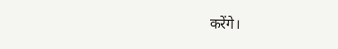करेंगे।